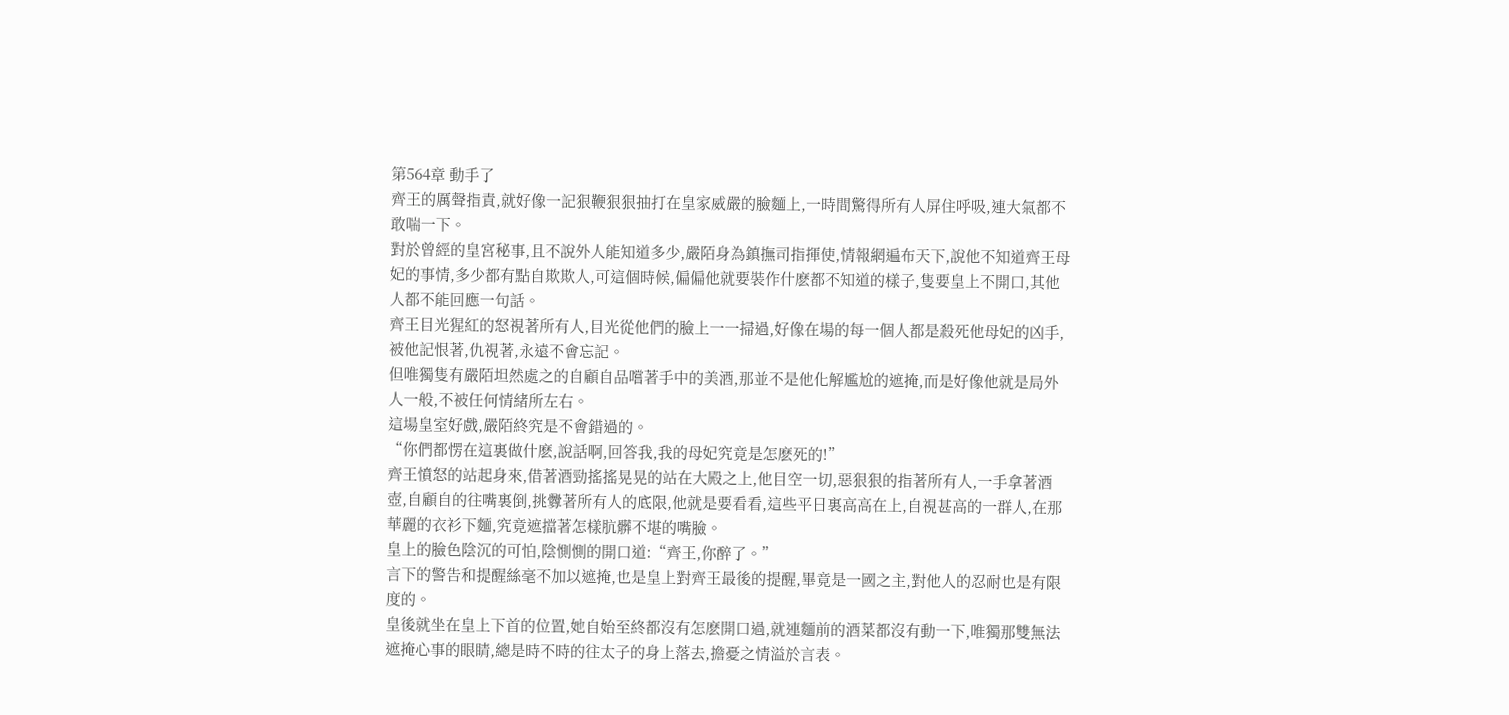第564章 動手了
齊王的厲聲指責,就好像一記狠鞭狠狠抽打在皇家威嚴的臉麵上,一時間驚得所有人屏住呼吸,連大氣都不敢喘一下。
對於曾經的皇宮秘事,且不說外人能知道多少,嚴陌身為鎮撫司指揮使,情報網遍布天下,說他不知道齊王母妃的事情,多少都有點自欺欺人,可這個時候,偏偏他就要裝作什麽都不知道的樣子,隻要皇上不開口,其他人都不能回應一句話。
齊王目光猩紅的怒視著所有人,目光從他們的臉上一一掃過,好像在場的每一個人都是殺死他母妃的凶手,被他記恨著,仇視著,永遠不會忘記。
但唯獨隻有嚴陌坦然處之的自顧自品嚐著手中的美酒,那並不是他化解尷尬的遮掩,而是好像他就是局外人一般,不被任何情緒所左右。
這場皇室好戲,嚴陌終究是不會錯過的。
“你們都愣在這裏做什麽,說話啊,回答我,我的母妃究竟是怎麽死的!”
齊王憤怒的站起身來,借著酒勁搖搖晃晃的站在大殿之上,他目空一切,惡狠狠的指著所有人,一手拿著酒壺,自顧自的往嘴裏倒,挑釁著所有人的底限,他就是要看看,這些平日裏高高在上,自視甚高的一群人,在那華麗的衣衫下麵,究竟遮擋著怎樣肮髒不堪的嘴臉。
皇上的臉色陰沉的可怕,陰惻惻的開口道:“齊王,你醉了。”
言下的警告和提醒絲毫不加以遮掩,也是皇上對齊王最後的提醒,畢竟是一國之主,對他人的忍耐也是有限度的。
皇後就坐在皇上下首的位置,她自始至終都沒有怎麽開口過,就連麵前的酒菜都沒有動一下,唯獨那雙無法遮掩心事的眼睛,總是時不時的往太子的身上落去,擔憂之情溢於言表。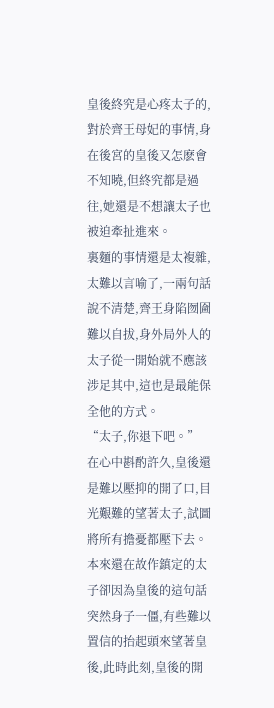皇後終究是心疼太子的,對於齊王母妃的事情,身在後宮的皇後又怎麽會不知曉,但終究都是過往,她還是不想讓太子也被迫牽扯進來。
裏麵的事情還是太複雜,太難以言喻了,一兩句話說不清楚,齊王身陷囫圇難以自拔,身外局外人的太子從一開始就不應該涉足其中,這也是最能保全他的方式。
“太子,你退下吧。”
在心中斟酌許久,皇後還是難以壓抑的開了口,目光艱難的望著太子,試圖將所有擔憂都壓下去。
本來還在故作鎮定的太子卻因為皇後的這句話突然身子一僵,有些難以置信的抬起頭來望著皇後,此時此刻,皇後的開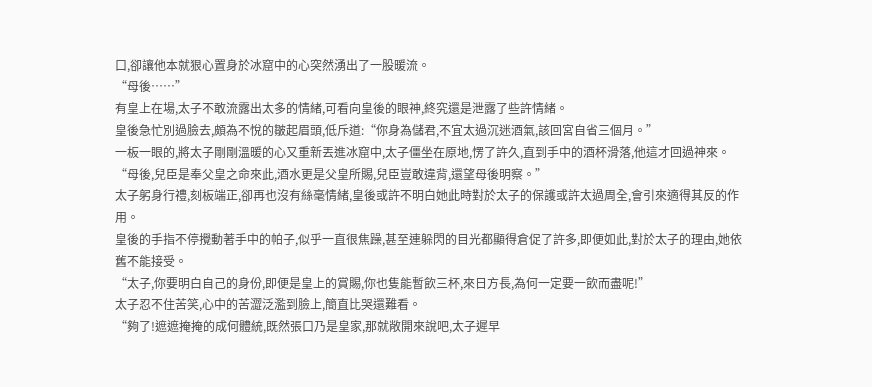口,卻讓他本就狠心置身於冰窟中的心突然湧出了一股暖流。
“母後……”
有皇上在場,太子不敢流露出太多的情緒,可看向皇後的眼神,終究還是泄露了些許情緒。
皇後急忙別過臉去,頗為不悅的皺起眉頭,低斥道:“你身為儲君,不宜太過沉迷酒氣,該回宮自省三個月。”
一板一眼的,將太子剛剛溫暖的心又重新丟進冰窟中,太子僵坐在原地,愣了許久,直到手中的酒杯滑落,他這才回過神來。
“母後,兒臣是奉父皇之命來此,酒水更是父皇所賜,兒臣豈敢違背,還望母後明察。”
太子躬身行禮,刻板端正,卻再也沒有絲毫情緒,皇後或許不明白她此時對於太子的保護或許太過周全,會引來適得其反的作用。
皇後的手指不停攪動著手中的帕子,似乎一直很焦躁,甚至連躲閃的目光都顯得倉促了許多,即便如此,對於太子的理由,她依舊不能接受。
“太子,你要明白自己的身份,即便是皇上的賞賜,你也隻能暫飲三杯,來日方長,為何一定要一飲而盡呢!”
太子忍不住苦笑,心中的苦澀泛濫到臉上,簡直比哭還難看。
“夠了!遮遮掩掩的成何體統,既然張口乃是皇家,那就敞開來說吧,太子遲早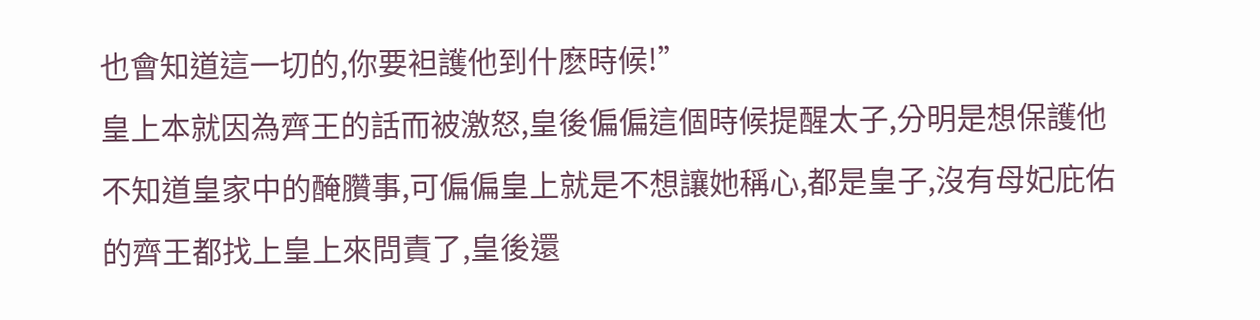也會知道這一切的,你要袒護他到什麽時候!”
皇上本就因為齊王的話而被激怒,皇後偏偏這個時候提醒太子,分明是想保護他不知道皇家中的醃臢事,可偏偏皇上就是不想讓她稱心,都是皇子,沒有母妃庇佑的齊王都找上皇上來問責了,皇後還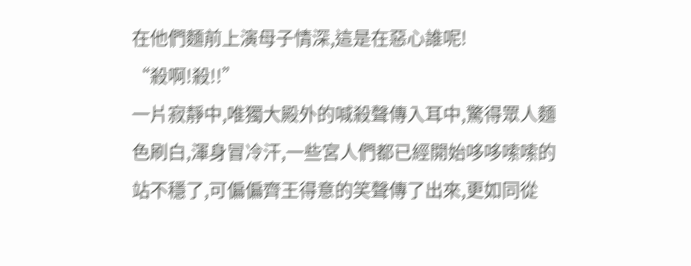在他們麵前上演母子情深,這是在惡心誰呢!
“殺啊!殺!!”
一片寂靜中,唯獨大殿外的喊殺聲傳入耳中,驚得眾人麵色刷白,渾身冒冷汗,一些宮人們都已經開始哆哆嗦嗦的站不穩了,可偏偏齊王得意的笑聲傳了出來,更如同從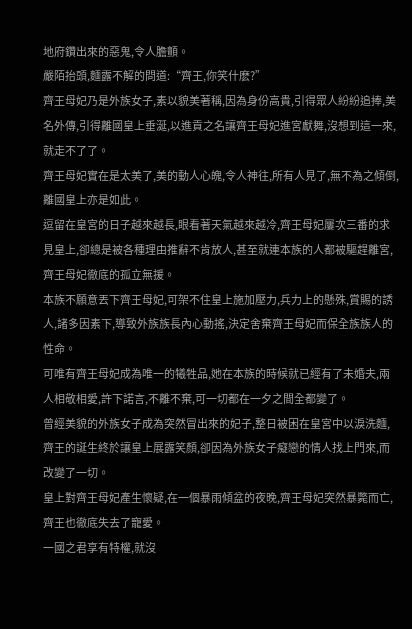地府鑽出來的惡鬼,令人膽顫。
嚴陌抬頭,麵露不解的問道:“齊王,你笑什麽?”
齊王母妃乃是外族女子,素以貌美著稱,因為身份高貴,引得眾人紛紛追捧,美名外傳,引得離國皇上垂涎,以進貢之名讓齊王母妃進宮獻舞,沒想到這一來,就走不了了。
齊王母妃實在是太美了,美的動人心魄,令人神往,所有人見了,無不為之傾倒,離國皇上亦是如此。
逗留在皇宮的日子越來越長,眼看著天氣越來越冷,齊王母妃屢次三番的求見皇上,卻總是被各種理由推辭不肯放人,甚至就連本族的人都被驅趕離宮,齊王母妃徹底的孤立無援。
本族不願意丟下齊王母妃,可架不住皇上施加壓力,兵力上的懸殊,賞賜的誘人,諸多因素下,導致外族族長內心動搖,決定舍棄齊王母妃而保全族族人的性命。
可唯有齊王母妃成為唯一的犧牲品,她在本族的時候就已經有了未婚夫,兩人相敬相愛,許下諾言,不離不棄,可一切都在一夕之間全都變了。
曾經美貌的外族女子成為突然冒出來的妃子,整日被困在皇宮中以淚洗麵,齊王的誕生終於讓皇上展露笑顏,卻因為外族女子癡戀的情人找上門來,而改變了一切。
皇上對齊王母妃產生懷疑,在一個暴雨傾盆的夜晚,齊王母妃突然暴斃而亡,齊王也徹底失去了寵愛。
一國之君享有特權,就沒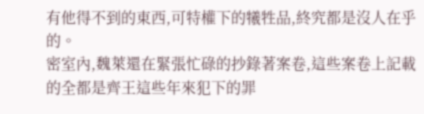有他得不到的東西,可特權下的犧牲品,終究都是沒人在乎的。
密室內,魏萊還在緊張忙碌的抄錄著案卷,這些案卷上記載的全都是齊王這些年來犯下的罪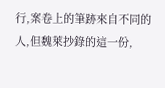行,案卷上的筆跡來自不同的人,但魏萊抄錄的這一份,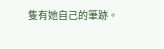隻有她自己的筆跡。